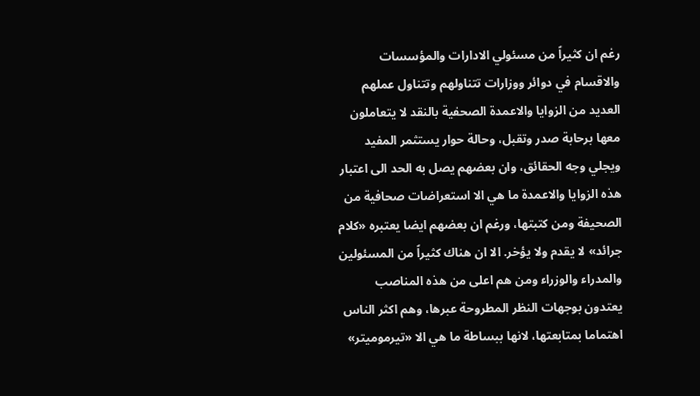رغم ان كثيراً من مسئولي الادارات والمؤسسات والاقسام في دوائر ووزارات تتناولهم وتتناول عملهم العديد من الزوايا والاعمدة الصحفية بالنقد لا يتعاملون معها برحابة صدر وتقبل، وحالة حوار يستثمر المفيد ويجلي وجه الحقائق، وان بعضهم يصل به الحد الى اعتبار هذه الزوايا والاعمدة ما هي الا استعراضات صحافية من الصحيفة ومن كتبتها، ورغم ان بعضهم ايضا يعتبره «كلام جرائد» لا يقدم ولا يؤخر. الا ان هناك كثيراً من المسئولين والمدراء والوزراء ومن هم اعلى من هذه المناصب يعتدون بوجهات النظر المطروحة عبرها، وهم اكثر الناس اهتماما بمتابعتها، لانها ببساطة ما هي الا «تيرموميتر»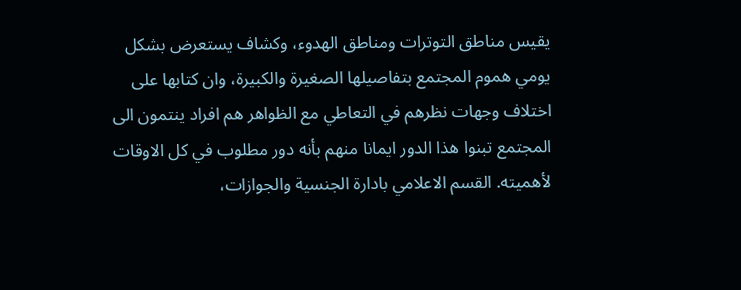يقيس مناطق التوترات ومناطق الهدوء، وكشاف يستعرض بشكل يومي هموم المجتمع بتفاصيلها الصغيرة والكبيرة، وان كتابها على اختلاف وجهات نظرهم في التعاطي مع الظواهر هم افراد ينتمون الى المجتمع تبنوا هذا الدور ايمانا منهم بأنه دور مطلوب في كل الاوقات لأهميته. القسم الاعلامي بادارة الجنسية والجوازات،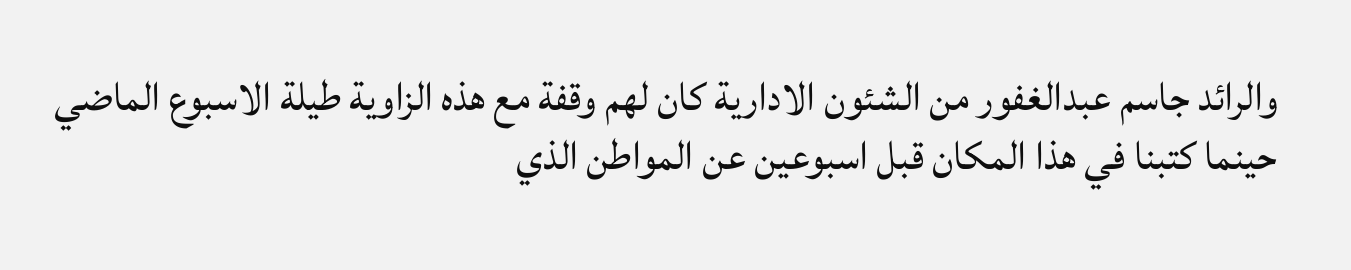والرائد جاسم عبدالغفور من الشئون الادارية كان لهم وقفة مع هذه الزاوية طيلة الاسبوع الماضي حينما كتبنا في هذا المكان قبل اسبوعين عن المواطن الذي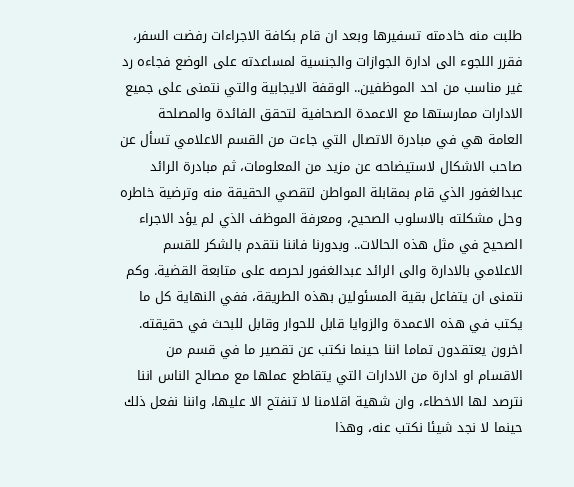طلبت منه خادمته تسفيرها وبعد ان قام بكافة الاجراءات رفضت السفر، فقرر اللجوء الى ادارة الجوازات والجنسية لمساعدته على الوضع فجاءه رد غير مناسب من احد الموظفين.. الوقفة الايجابية والتي نتمنى على جميع الادارات ممارستها مع الاعمدة الصحافية لتحقق الفائدة والمصلحة العامة هي في مبادرة الاتصال التي جاءت من القسم الاعلامي تسأل عن صاحب الاشكال لاستيضاحه عن مزيد من المعلومات، ثم مبادرة الرائد عبدالغفور الذي قام بمقابلة المواطن لتقصي الحقيقة منه وترضية خاطره وحل مشكلته بالاسلوب الصحيح، ومعرفة الموظف الذي لم يؤد الاجراء الصحيح في مثل هذه الحالات.. وبدورنا فاننا نتقدم بالشكر للقسم الاعلامي بالادارة والى الرائد عبدالغفور لحرصه على متابعة القضية. وكم نتمنى ان يتفاعل بقية المسئولين بهذه الطريقة، ففي النهاية كل ما يكتب في هذه الاعمدة والزوايا قابل للحوار وقابل للبحث في حقيقته. اخرون يعتقدون تماما اننا حينما نكتب عن تقصير ما في قسم من الاقسام او ادارة من الادارات التي يتقاطع عملها مع مصالح الناس اننا نترصد لها الاخطاء، وان شهية اقلامنا لا تنفتح الا عليها، واننا نفعل ذلك حينما لا نجد شيئا نكتب عنه، وهذا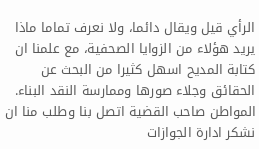الرأي قيل ويقال دائما، ولا نعرف تماما ماذا يريد هؤلاء من الزوايا الصحفية، مع علمنا ان كتابة المديح اسهل كثيرا من البحث عن الحقائق وجلاء صورها وممارسة النقد البناء. المواطن صاحب القضية اتصل بنا وطلب منا ان نشكر ادارة الجوازات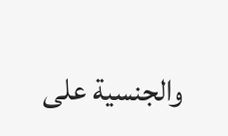والجنسية على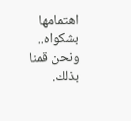اهتمامها بشكواه.. ونحن قمنا بذلك.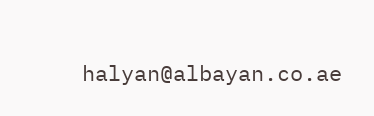halyan@albayan.co.ae